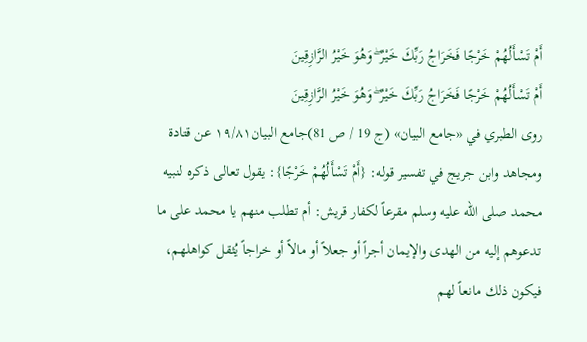أَمْ تَسْأَلُهُمْ خَرْجًا فَخَرَاجُ رَبِّكَ خَيْرٌ ۖ وَهُوَ خَيْرُ الرَّازِقِينَ
أَمْ تَسْأَلُهُمْ خَرْجًا فَخَرَاجُ رَبِّكَ خَيْرٌ ۖ وَهُوَ خَيْرُ الرَّازِقِينَ
روى الطبري في «جامع البيان» (ج 19 / ص 81)جامع البيان١٩/٨١ عن قتادة ومجاهد وابن جريج في تفسير قوله: {أَمْ تَسْأَلُهُمْ خَرْجًا}: يقول تعالى ذكره لنبيه محمد صلى الله عليه وسلم مقرعاً لكفار قريش: أم تطلب منهم يا محمد على ما تدعوهم إليه من الهدى والإيمان أجراً أو جعلاً أو مالاً أو خراجاً يُثقل كواهلهم، فيكون ذلك مانعاً لهم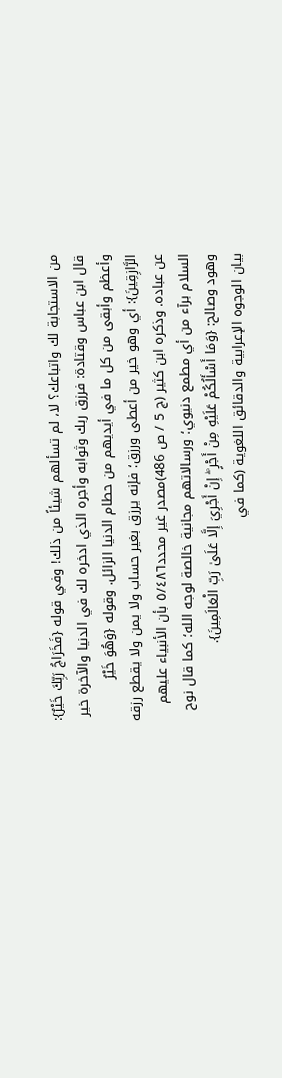من الاستجابة لك واتباعك؟ لا، لم تسألهم شيئاً من ذلك! وفي قوله {فَخَرَاجُ رَبِّكَ خَيْرٌ}: قال ابن عباس وقتادة: فرزق ربك وثوابه وأجره الذي ادخره لك في الدنيا والآخرة خير وأعظم وأبقى من كل ما في أيديهم من حطام الدنيا الزائل. وقوله {وَهُوَ خَيْرُ الرَّازِقِينَ}: أي وهو خير من أعطى ورزق؛ فإنه يرزق بغير حساب ولا يمن ولا يقطع رزقه عن عباده. وذكره ابن كثير (ج 5 / ص 486)مصدر غير محدد٥/٤٨٦ بأن الأنبياء عليهم السلام برآء من أي مطمع دنيوي؛ ورسالاتهم مجانية خالصة لوجه الله؛ كما قال نوح وهود وصالح: {وَمَا أَسْأَلُكُمْ عَلَيْهِ مِنْ أَجْرٍ ۖ إِنْ أَجْرِيَ إِلَّا عَلَىٰ رَبِّ الْعَالَمِينَ}.
بيان الوجوه الإعرابية والدقائق اللغوية (كما في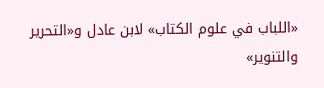«اللباب في علوم الكتاب» لابن عادل و«التحرير والتنوير»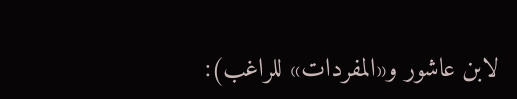لابن عاشور و«المفردات» للراغب):